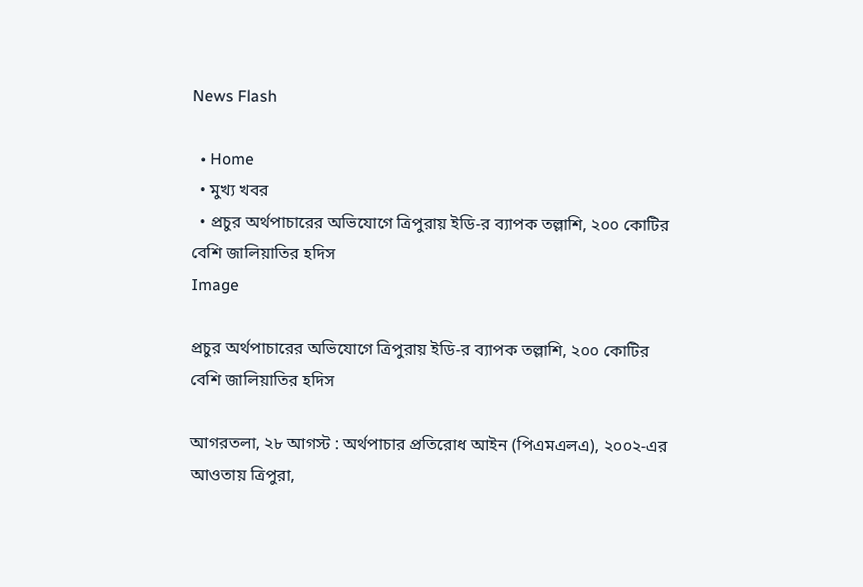News Flash

  • Home
  • মুখ্য খবর
  • প্রচুর অর্থপাচারের অভিযোগে ত্রিপুরায় ইডি-র ব্যাপক তল্লাশি, ২০০ কোটির বেশি জালিয়াতির হদিস
Image

প্রচুর অর্থপাচারের অভিযোগে ত্রিপুরায় ইডি-র ব্যাপক তল্লাশি, ২০০ কোটির বেশি জালিয়াতির হদিস

আগরতলা, ২৮ আগস্ট : অর্থপাচার প্রতিরোধ আইন (পিএমএলএ), ২০০২-এর আওতায় ত্রিপুরা,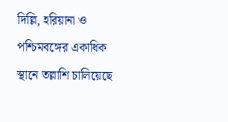দিল্লি, হরিয়ানা ও পশ্চিমবঙ্গের একাধিক স্থানে তল্লাশি চালিয়েছে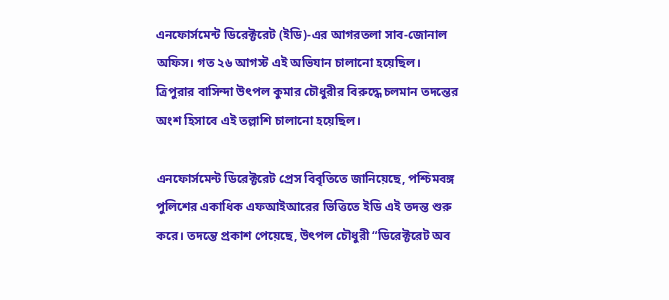এনফোর্সমেন্ট ডিরেক্টরেট (ইডি)-এর আগরতলা সাব-জোনাল অফিস। গত ২৬ আগস্ট এই অভিযান চালানো হয়েছিল। ত্রিপুরার বাসিন্দা উৎপল কুমার চৌধুরীর বিরুদ্ধে চলমান তদন্তের অংশ হিসাবে এই তল্লাশি চালানো হয়েছিল।

এনফোর্সমেন্ট ডিরেক্টরেট প্রেস বিবৃতিতে জানিয়েছে, পশ্চিমবঙ্গ পুলিশের একাধিক এফআইআরের ভিত্তিতে ইডি এই তদন্ত শুরু করে। তদন্তে প্রকাশ পেয়েছে, উৎপল চৌধুরী “ডিরেক্টরেট অব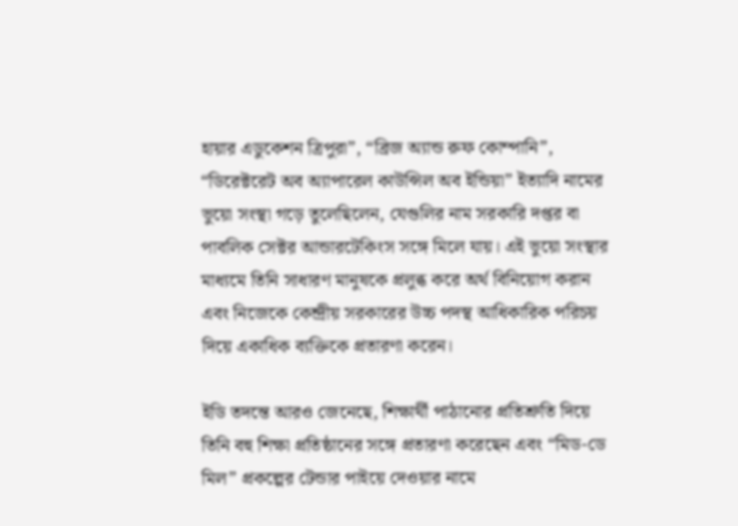হায়ার এডুকেশন ত্রিপুরা”, “ব্রিজ অ্যান্ড রুফ কোম্পানি”, “ডিরেক্টরেট অব অ্যাপারেল কাউন্সিল অব ইন্ডিয়া” ইত্যাদি নামের ভুয়ো সংস্থা গড়ে তুলেছিলেন, যেগুলির নাম সরকারি দপ্তর বা পাবলিক সেক্টর আন্ডারটেকিংস সঙ্গে মিলে যায়। এই ভুয়ো সংস্থার মাধ্যমে তিনি সাধারণ মানুষকে প্রলুব্ধ করে অর্থ বিনিয়োগ করান এবং নিজেকে কেন্দ্রীয় সরকারের উচ্চ পদস্থ আধিকারিক পরিচয় দিয়ে একাধিক ব্যক্তিকে প্রতারণা করেন।

ইডি তদন্তে আরও জেনেছে, শিক্ষার্থী পাঠানোর প্রতিশ্রুতি দিয়ে তিনি বহু শিক্ষা প্রতিষ্ঠানের সঙ্গে প্রতারণা করেছেন এবং “মিড-ডে মিল” প্রকল্পের টেন্ডার পাইয়ে দেওয়ার নামে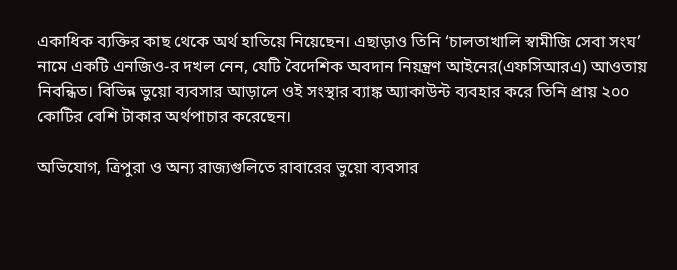একাধিক ব্যক্তির কাছ থেকে অর্থ হাতিয়ে নিয়েছেন। এছাড়াও তিনি ‘চালতাখালি স্বামীজি সেবা সংঘ’ নামে একটি এনজিও-র দখল নেন, যেটি বৈদেশিক অবদান নিয়ন্ত্রণ আইনের(এফসিআরএ) আওতায় নিবন্ধিত। বিভিন্ন ভুয়ো ব্যবসার আড়ালে ওই সংস্থার ব্যাঙ্ক অ্যাকাউন্ট ব্যবহার করে তিনি প্রায় ২০০ কোটির বেশি টাকার অর্থপাচার করেছেন।

অভিযোগ, ত্রিপুরা ও অন্য রাজ্যগুলিতে রাবারের ভুয়ো ব্যবসার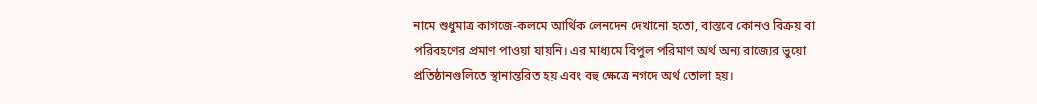নামে শুধুমাত্র কাগজে-কলমে আর্থিক লেনদেন দেখানো হতো, বাস্তবে কোনও বিক্রয় বা পরিবহণের প্রমাণ পাওয়া যায়নি। এর মাধ্যমে বিপুল পরিমাণ অর্থ অন্য রাজ্যের ভুয়ো প্রতিষ্ঠানগুলিতে স্থানান্তরিত হয় এবং বহু ক্ষেত্রে নগদে অর্থ তোলা হয়।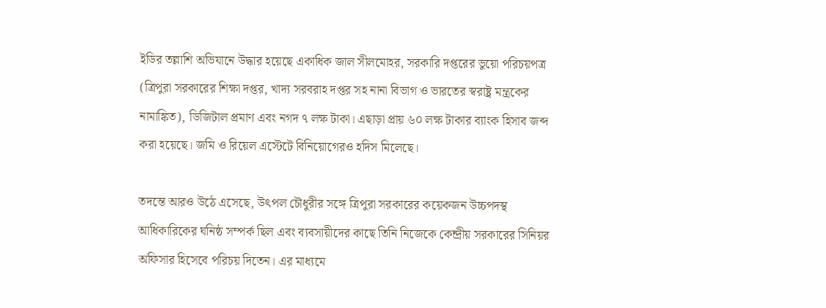ইডির তল্লাশি অভিযানে উদ্ধার হয়েছে একাধিক জাল সীলমোহর, সরকারি দপ্তরের ভুয়ো পরিচয়পত্র (ত্রিপুরা সরকারের শিক্ষা দপ্তর, খাদ্য সরবরাহ দপ্তর সহ নানা বিভাগ ও ভারতের স্বরাষ্ট্র মন্ত্রকের নামাঙ্কিত), ডিজিটাল প্রমাণ এবং নগদ ৭ লক্ষ টাকা। এছাড়া প্রায় ৬০ লক্ষ টাকার ব্যাংক হিসাব জব্দ করা হয়েছে। জমি ও রিয়েল এস্টেটে বিনিয়োগেরও হদিস মিলেছে।

তদন্তে আরও উঠে এসেছে, উৎপল চৌধুরীর সঙ্গে ত্রিপুরা সরকারের কয়েকজন উচ্চপদস্থ আধিকারিকের ঘনিষ্ঠ সম্পর্ক ছিল এবং ব্যবসায়ীদের কাছে তিনি নিজেকে কেন্দ্রীয় সরকারের সিনিয়র অফিসার হিসেবে পরিচয় দিতেন। এর মাধ্যমে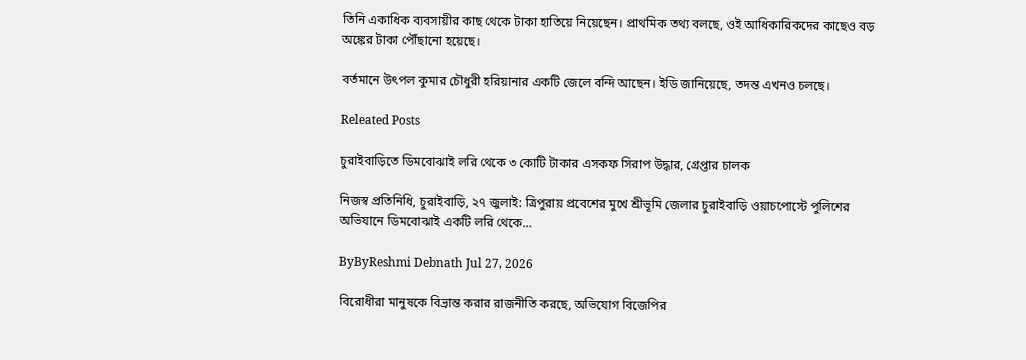তিনি একাধিক ব্যবসায়ীর কাছ থেকে টাকা হাতিয়ে নিয়েছেন। প্রাথমিক তথ্য বলছে, ওই আধিকারিকদের কাছেও বড় অঙ্কের টাকা পৌঁছানো হয়েছে।

বর্তমানে উৎপল কুমার চৌধুরী হরিয়ানার একটি জেলে বন্দি আছেন। ইডি জানিয়েছে, তদন্ত এখনও চলছে।

Releated Posts

চুরাইবাড়িতে ডিমবোঝাই লরি থেকে ৩ কোটি টাকার এসকফ সিরাপ উদ্ধার, গ্রেপ্তার চালক

নিজস্ব প্রতিনিধি, চুরাইবাড়ি, ২৭ জুলাই: ত্রিপুরায় প্রবেশের মুখে শ্রীভূমি জেলার চুরাইবাড়ি ওয়াচপোস্টে পুলিশের অভিযানে ডিমবোঝাই একটি লরি থেকে…

ByByReshmi Debnath Jul 27, 2026

বিরোধীরা মানুষকে বিভ্রান্ত করার রাজনীতি করছে, অভিযোগ বিজেপির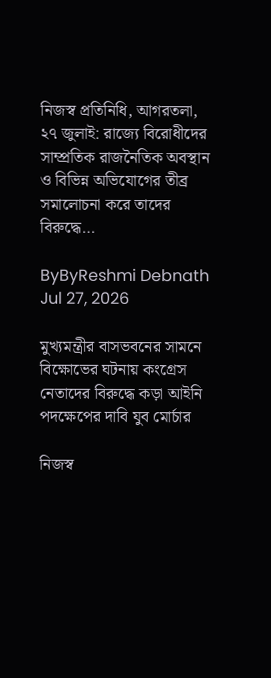নিজস্ব প্রতিনিধি, আগরতলা, ২৭ জুলাই: রাজ্যে বিরোধীদের সাম্প্রতিক রাজনৈতিক অবস্থান ও বিভিন্ন অভিযোগের তীব্র সমালোচনা করে তাদের বিরুদ্ধে…

ByByReshmi Debnath Jul 27, 2026

মুখ্যমন্ত্রীর বাসভবনের সামনে বিক্ষোভের ঘটনায় কংগ্রেস নেতাদের বিরুদ্ধে কড়া আইনি পদক্ষেপের দাবি যুব মোর্চার

নিজস্ব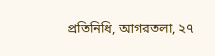প্রতিনিধি, আগরতলা, ২৭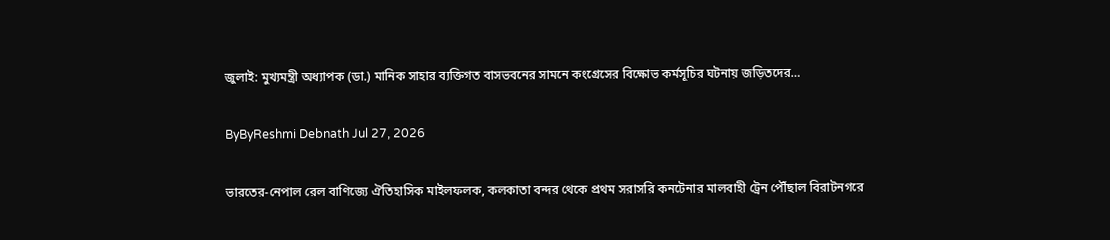জুলাই: মুখ্যমন্ত্রী অধ্যাপক (ডা.) মানিক সাহার ব্যক্তিগত বাসভবনের সামনে কংগ্রেসের বিক্ষোভ কর্মসূচির ঘটনায় জড়িতদের…

ByByReshmi Debnath Jul 27, 2026

ভারতের-নেপাল রেল বাণিজ্যে ঐতিহাসিক মাইলফলক, কলকাতা বন্দর থেকে প্রথম সরাসরি কনটেনার মালবাহী ট্রেন পৌঁছাল বিরাটনগরে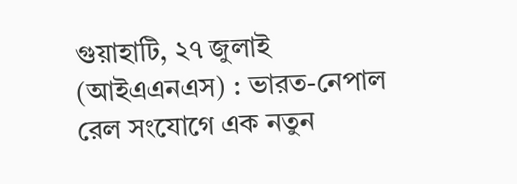গুয়াহাটি, ২৭ জুলাই (আইএএনএস) : ভারত-নেপাল রেল সংযোগে এক নতুন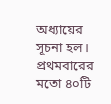অধ্যায়ের সূচনা হল। প্রথমবারের মতো ৪০টি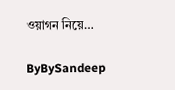ওয়াগন নিয়ে…

ByBySandeep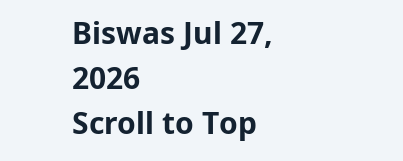Biswas Jul 27, 2026
Scroll to Top